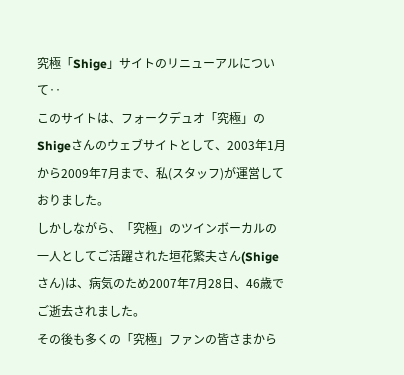究極「Shige」サイトのリニューアルについて‥
このサイトは、フォークデュオ「究極」のShigeさんのウェブサイトとして、2003年1月から2009年7月まで、私(スタッフ)が運営しておりました。
しかしながら、「究極」のツインボーカルの一人としてご活躍された垣花繁夫さん(Shigeさん)は、病気のため2007年7月28日、46歳でご逝去されました。
その後も多くの「究極」ファンの皆さまから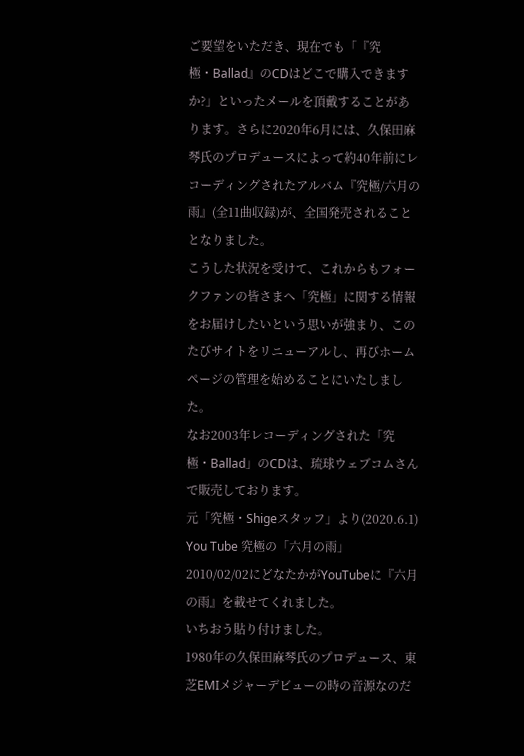ご要望をいただき、現在でも「『究極・Ballad』のCDはどこで購入できますか?」といったメールを頂戴することがあります。さらに2020年6月には、久保田麻琴氏のプロデュースによって約40年前にレコーディングされたアルバム『究極/六月の雨』(全11曲収録)が、全国発売されることとなりました。
こうした状況を受けて、これからもフォークファンの皆さまへ「究極」に関する情報をお届けしたいという思いが強まり、このたびサイトをリニューアルし、再びホームページの管理を始めることにいたしました。
なお2003年レコーディングされた「究極・Ballad」のCDは、琉球ウェブコムさんで販売しております。
元「究極・Shigeスタッフ」より(2020.6.1)
You Tube 究極の「六月の雨」
2010/02/02にどなたかがYouTubeに『六月の雨』を載せてくれました。
いちおう貼り付けました。
1980年の久保田麻琴氏のプロデュース、東芝EMIメジャーデビューの時の音源なのだ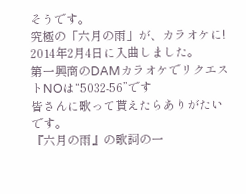そうです。
究極の「六月の雨」が、カラオケに!
2014年2月4日に入曲しました。
第一興商のDAMカラオケでリクエストNOは“5032-56”です
皆さんに歌って貰えたらありがたいです。
『六月の雨』の歌詞の一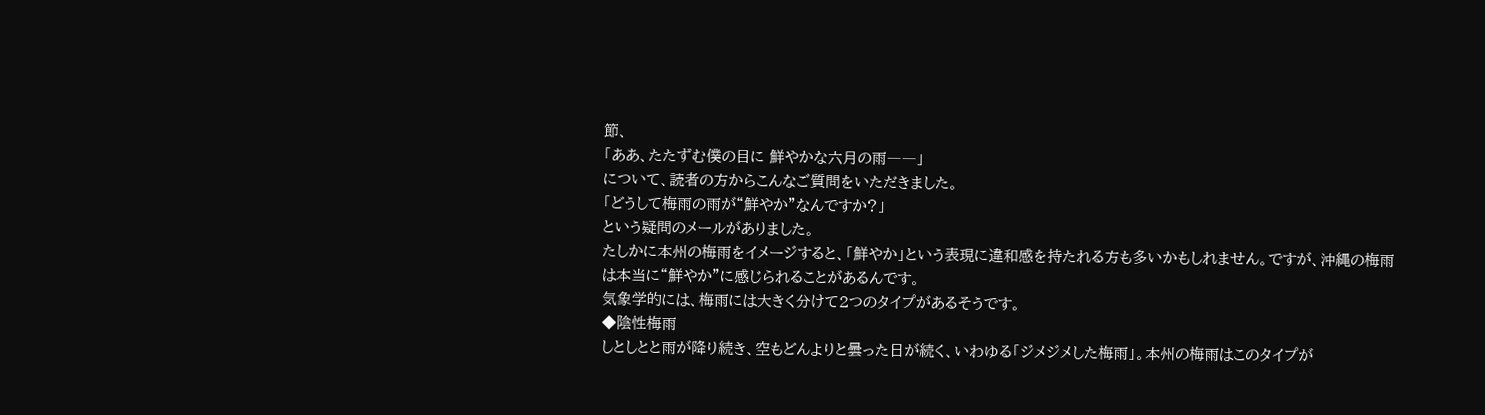節、
「ああ、たたずむ僕の目に 鮮やかな六月の雨――」
について、読者の方からこんなご質問をいただきました。
「どうして梅雨の雨が“鮮やか”なんですか?」
という疑問のメールがありました。
たしかに本州の梅雨をイメージすると、「鮮やか」という表現に違和感を持たれる方も多いかもしれません。ですが、沖縄の梅雨は本当に“鮮やか”に感じられることがあるんです。
気象学的には、梅雨には大きく分けて2つのタイプがあるそうです。
◆陰性梅雨
しとしとと雨が降り続き、空もどんよりと曇った日が続く、いわゆる「ジメジメした梅雨」。本州の梅雨はこのタイプが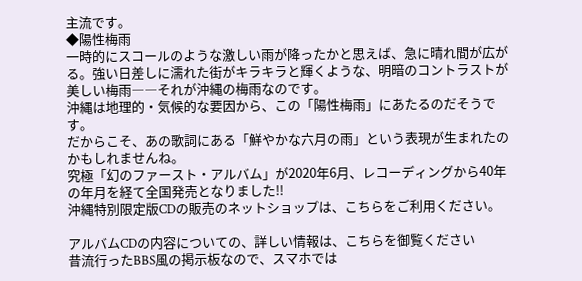主流です。
◆陽性梅雨
一時的にスコールのような激しい雨が降ったかと思えば、急に晴れ間が広がる。強い日差しに濡れた街がキラキラと輝くような、明暗のコントラストが美しい梅雨――それが沖縄の梅雨なのです。
沖縄は地理的・気候的な要因から、この「陽性梅雨」にあたるのだそうです。
だからこそ、あの歌詞にある「鮮やかな六月の雨」という表現が生まれたのかもしれませんね。
究極「幻のファースト・アルバム」が2020年6月、レコーディングから40年の年月を経て全国発売となりました!!
沖縄特別限定版CDの販売のネットショップは、こちらをご利用ください。

アルバムCDの内容についての、詳しい情報は、こちらを御覧ください
昔流行ったBBS風の掲示板なので、スマホでは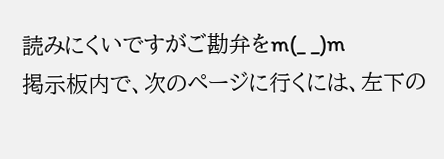読みにくいですがご勘弁をm(_ _)m
掲示板内で、次のページに行くには、左下の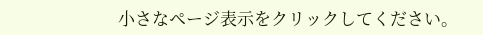小さなページ表示をクリックしてください。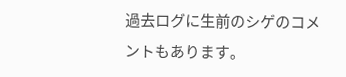過去ログに生前のシゲのコメントもあります。